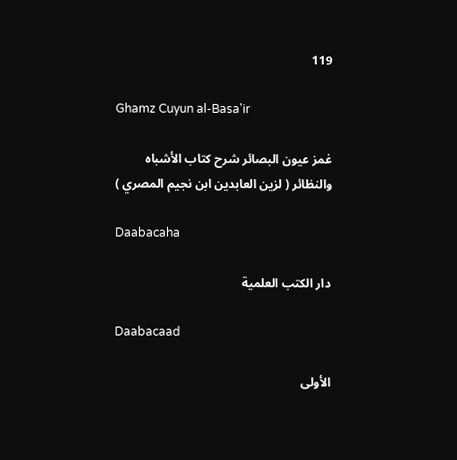119

Ghamz Cuyun al-Basa'ir

غمز عيون البصائر شرح كتاب الأشباه والنظائر ( لزين العابدين ابن نجيم المصري )

Daabacaha

دار الكتب العلمية

Daabacaad

الأولى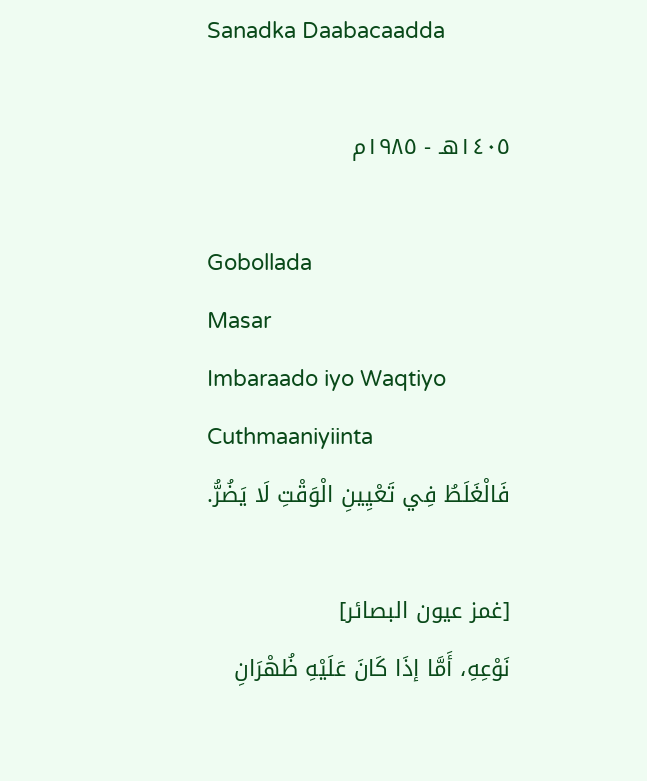Sanadka Daabacaadda

١٤٠٥هـ - ١٩٨٥م

Gobollada
Masar
Imbaraado iyo Waqtiyo
Cuthmaaniyiinta
فَالْغَلَطُ فِي تَعْيِينِ الْوَقْتِ لَا يَضُرُّ.

[غمز عيون البصائر]
نَوْعِهِ، أَمَّا إذَا كَانَ عَلَيْهِ ظُهْرَانِ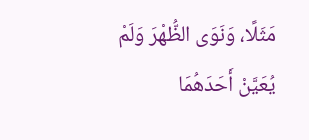مَثَلًا، وَنَوَى الظُّهْرَ وَلَمْ يُعَيَّنْ أَحَدَهُمَا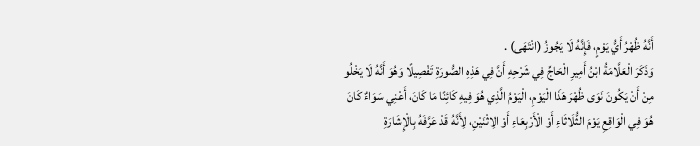أَنَّهُ ظُهْرُ أَيُّ يَوْمٍ، فَإِنَّهُ لَا يَجُوزُ (انْتَهَى) .
وَذَكَرَ الْعَلَّامَةُ ابْنُ أَمِيرِ الْحَاجِّ فِي شَرْحِهِ أَنَّ فِي هَذِهِ الصُّورَةِ تَفْصِيلًا وَهُوَ أَنَّهُ لَا يَخْلُو مِنْ أَنْ يَكُونَ نَوَى ظُهْرَ هَذَا الْيَوْمِ، الْيَوْمُ الَّذِي هُوَ فِيهِ كَائِنًا مَا كَانَ، أَعْنِي سَوَاءٌ كَانَ هُوَ فِي الْوَاقِعِ يَوْمَ الثُّلَاثَاءِ أَوْ الْأَرْبِعَاءِ أَوْ الِاثْنَيْنِ، لِأَنَّهُ قَدْ عَرَّفَهُ بِالْإِشَارَةِ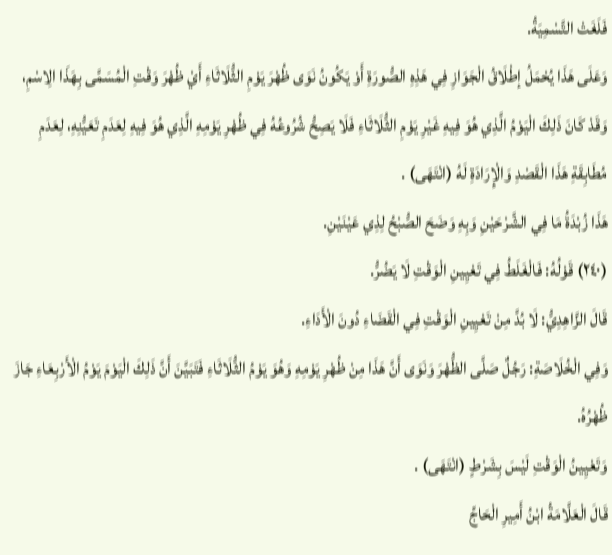فَلَغَتْ التَّسْمِيَةُ.
وَعَلَى هَذَا يُحْمَلُ إطْلَاقُ الْجَوَازِ فِي هَذِهِ الصُّورَةِ أَوْ يَكُونُ نَوَى ظُهْرَ يَوْمِ الثُّلَاثَاءِ أَيْ ظُهْرَ وَقْتِ الْمُسَمَّى بِهَذَا الِاسْمِ، وَقَدْ كَانَ ذَلِكَ الْيَوْمُ الَّذِي هُوَ فِيهِ غَيْرِ يَوْمِ الثُّلَاثَاءِ فَلَا يَصِحُّ شُرُوعُهُ فِي ظُهْرِ يَوْمِهِ الَّذِي هُوَ فِيهِ لِعَدَمِ تَعَيُّنِهِ، لِعَدَمِ مُطَابِقَةِ هَذَا الْقَصْدِ وَالْإِرَادَةِ لَهُ (انْتَهَى) .
هَذَا زُبْدَةُ مَا فِي الشَّرْحَيْنِ وَبِهِ وَضَحَ الصُّبْحُ لِذِي عَيْنَيْنِ.
(٢٤٠) قَوْلُهُ: فَالْغَلَطُ فِي تَعْيِينِ الْوَقْتِ لَا يَضُرُّ.
قَالَ الزَّاهِدِيُّ: لَا بُدَّ مِنْ تَعْيِينِ الْوَقْتِ فِي الْقَضَاءِ دُونَ الْأَدَاءِ.
وَفِي الْخُلَاصَةِ: رَجُلٌ صَلَّى الظُّهْرَ وَنَوَى أَنَّ هَذَا مِنْ ظُهْرِ يَوْمِهِ وَهُوَ يَوْمُ الثُّلَاثَاءِ فَتَبَيَّنَ أَنَّ ذَلِكَ الْيَوْمَ يَوْمُ الْأَرْبِعَاءِ جَازَ ظُهْرُهُ.
وَتَعْيِينُ الْوَقْتِ لَيْسَ بِشَرْطٍ (انْتَهَى) .
قَالَ الْعَلَّامَةُ ابْنُ أَمِيرِ الْحَاجِّ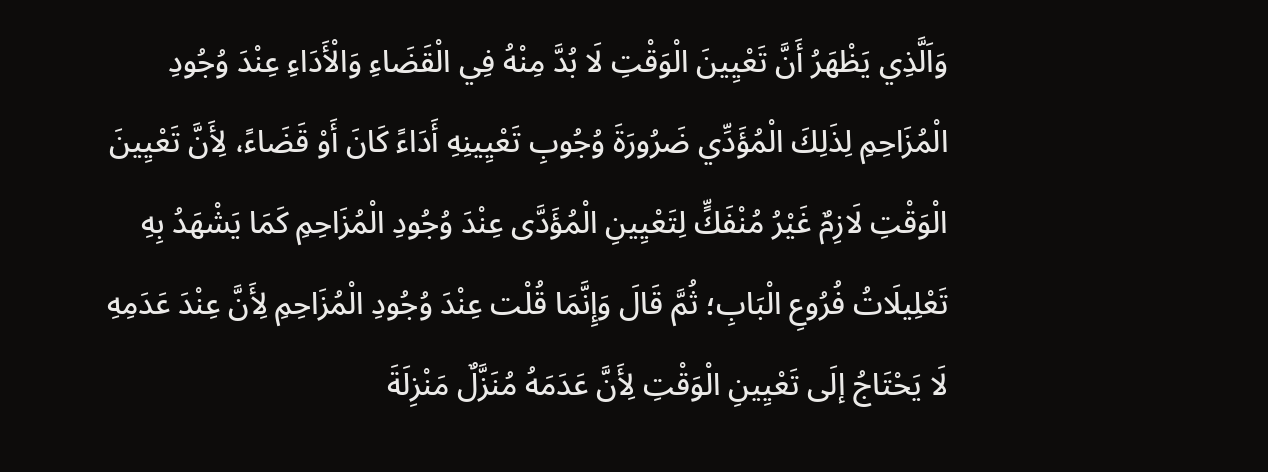وَاَلَّذِي يَظْهَرُ أَنَّ تَعْيِينَ الْوَقْتِ لَا بُدَّ مِنْهُ فِي الْقَضَاءِ وَالْأَدَاءِ عِنْدَ وُجُودِ الْمُزَاحِمِ لِذَلِكَ الْمُؤَدِّي ضَرُورَةَ وُجُوبِ تَعْيِينِهِ أَدَاءً كَانَ أَوْ قَضَاءً، لِأَنَّ تَعْيِينَ الْوَقْتِ لَازِمٌ غَيْرُ مُنْفَكٍّ لِتَعْيِينِ الْمُؤَدَّى عِنْدَ وُجُودِ الْمُزَاحِمِ كَمَا يَشْهَدُ بِهِ تَعْلِيلَاتُ فُرُوعِ الْبَابِ؛ ثُمَّ قَالَ وَإِنَّمَا قُلْت عِنْدَ وُجُودِ الْمُزَاحِمِ لِأَنَّ عِنْدَ عَدَمِهِ لَا يَحْتَاجُ إلَى تَعْيِينِ الْوَقْتِ لِأَنَّ عَدَمَهُ مُنَزَّلٌ مَنْزِلَةَ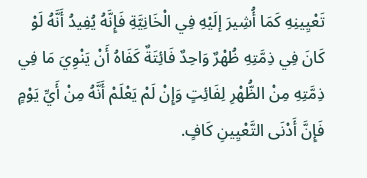تَعْيِينِهِ كَمَا أُشِيرَ إلَيْهِ فِي الْخَانِيَّةِ فَإِنَّهُ يُفِيدُ أَنَّهُ لَوْ كَانَ فِي ذِمَّتِهِ ظُهْرٌ وَاحِدٌ فَائِتَةٌ كَفَاهُ أَنْ يَنْوِيَ مَا فِي ذِمَّتِهِ مِنْ الظُّهْرِ لِفَائِتٍ وَإِنْ لَمْ يَعْلَمْ أَنَّهُ مِنْ أَيِّ يَوْمٍ فَإِنَّ أَدْنَى التَّعْيِينِ كَافٍ.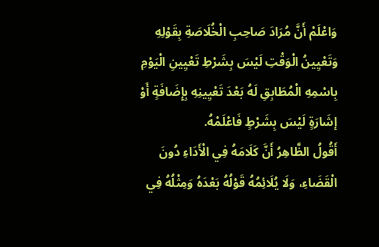وَاعْلَمْ أَنَّ مُرَادَ صَاحِبِ الْخُلَاصَةِ بِقَوْلِهِ وَتَعْيِينُ الْوَقْتِ لَيْسَ بِشَرْطِ تَعْيِينِ الْيَوْمِ بِاسْمِهِ الْمُطَابِقِ لَهُ بَعْدَ تَعْيِينِهِ بِإِضَافَةٍ أَوْ إشَارَةٍ لَيْسَ بِشَرْطٍ فَاعْلَمْهُ.
أَقُولُ الظَّاهِرُ أَنَّ كَلَامَهُ فِي الْأَدَاءِ دُونَ الْقَضَاءِ، وَلَا يُلَائِمُهُ قَوْلُهُ بَعْدَهُ وَمِثْلُهُ فِي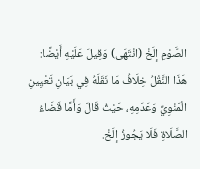الصَّوْمِ إلَخْ (انْتَهَى) وَقِيلَ عَلَيْهِ أَيْضًا: هَذَا النَّقْلُ خِلَافُ مَا نَقَلَهُ فِي بَيَانِ تَعْيِينِ الْمَنْوِيِّ وَعَدَمِهِ، حَيْثُ قَالَ وَأَمَّا قَضَاءُ الصَّلَاةِ فَلَا يَجُوزُ إلَخْ.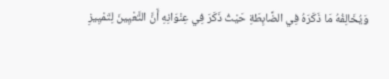وَيُخَالِفُهُ مَا ذَكَرَهُ فِي الضَّابِطَةِ حَيْثُ ذَكَرَ فِي عِنْوَانِهِ أَنَّ التَّعْيِينَ لِتَمْيِيزِ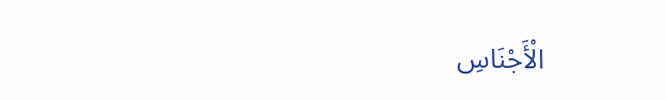الْأَجْنَاسِ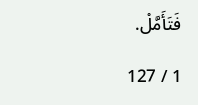فَتَأَمَّلْ.

1 / 127